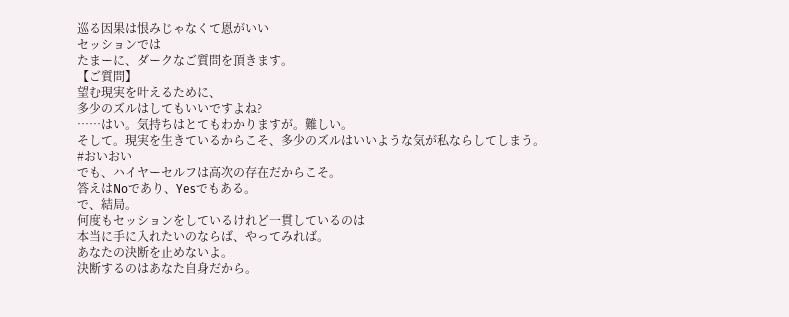巡る因果は恨みじゃなくて恩がいい
セッションでは
たまーに、ダークなご質問を頂きます。
【ご質問】
望む現実を叶えるために、
多少のズルはしてもいいですよね?
……はい。気持ちはとてもわかりますが。難しい。
そして。現実を生きているからこそ、多少のズルはいいような気が私ならしてしまう。
#おいおい
でも、ハイヤーセルフは高次の存在だからこそ。
答えはNoであり、Yesでもある。
で、結局。
何度もセッションをしているけれど一貫しているのは
本当に手に入れたいのならば、やってみれば。
あなたの決断を止めないよ。
決断するのはあなた自身だから。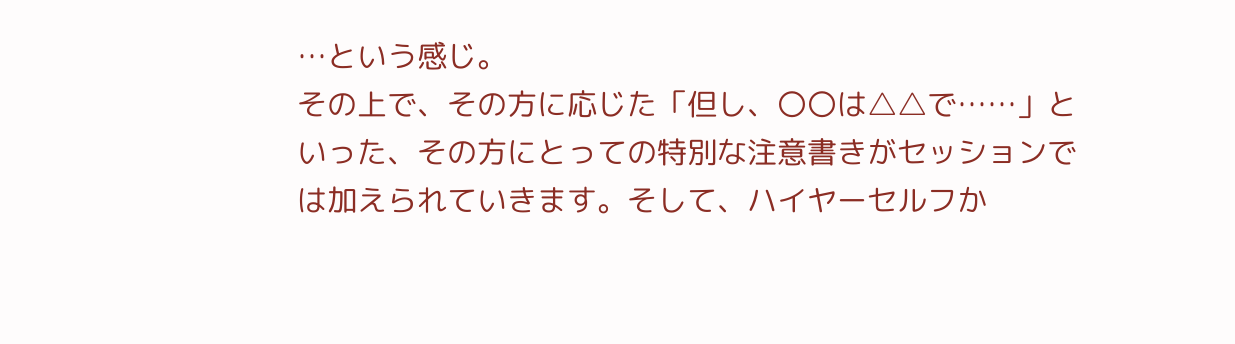…という感じ。
その上で、その方に応じた「但し、〇〇は△△で……」といった、その方にとっての特別な注意書きがセッションでは加えられていきます。そして、ハイヤーセルフか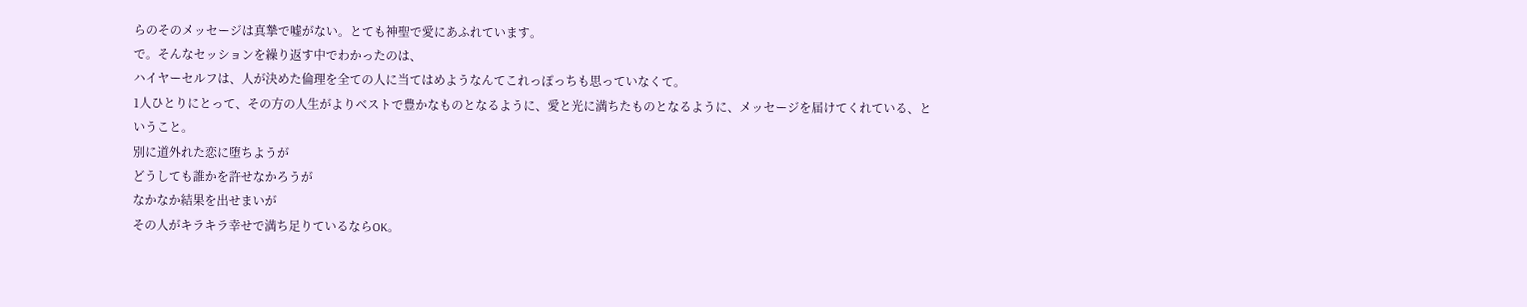らのそのメッセージは真摯で嘘がない。とても神聖で愛にあふれています。
で。そんなセッションを繰り返す中でわかったのは、
ハイヤーセルフは、人が決めた倫理を全ての人に当てはめようなんてこれっぽっちも思っていなくて。
1人ひとりにとって、その方の人生がよりベストで豊かなものとなるように、愛と光に満ちたものとなるように、メッセージを届けてくれている、ということ。
別に道外れた恋に堕ちようが
どうしても誰かを許せなかろうが
なかなか結果を出せまいが
その人がキラキラ幸せで満ち足りているならOK。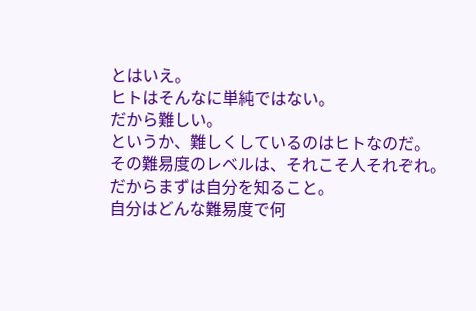とはいえ。
ヒトはそんなに単純ではない。
だから難しい。
というか、難しくしているのはヒトなのだ。
その難易度のレベルは、それこそ人それぞれ。
だからまずは自分を知ること。
自分はどんな難易度で何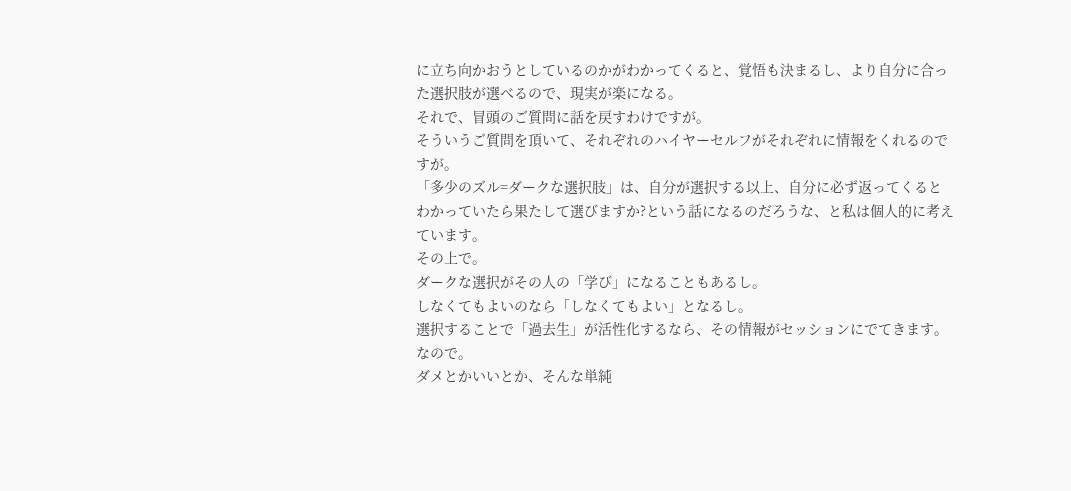に立ち向かおうとしているのかがわかってくると、覚悟も決まるし、より自分に合った選択肢が選べるので、現実が楽になる。
それで、冒頭のご質問に話を戻すわけですが。
そういうご質問を頂いて、それぞれのハイヤーセルフがそれぞれに情報をくれるのですが。
「多少のズル=ダークな選択肢」は、自分が選択する以上、自分に必ず返ってくるとわかっていたら果たして選びますか?という話になるのだろうな、と私は個人的に考えています。
その上で。
ダークな選択がその人の「学び」になることもあるし。
しなくてもよいのなら「しなくてもよい」となるし。
選択することで「過去生」が活性化するなら、その情報がセッションにでてきます。
なので。
ダメとかいいとか、そんな単純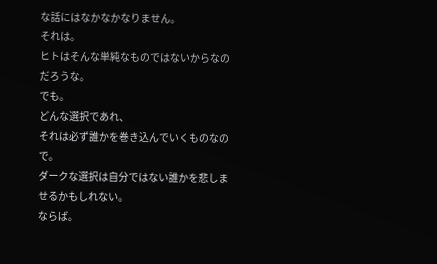な話にはなかなかなりません。
それは。
ヒトはそんな単純なものではないからなのだろうな。
でも。
どんな選択であれ、
それは必ず誰かを巻き込んでいくものなので。
ダークな選択は自分ではない誰かを悲しませるかもしれない。
ならば。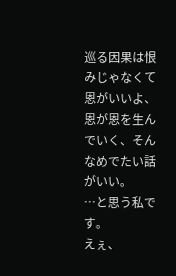巡る因果は恨みじゃなくて恩がいいよ、
恩が恩を生んでいく、そんなめでたい話がいい。
…と思う私です。
えぇ、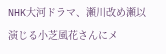NHK大河ドラマ、瀬川改め瀬以演じる小芝風花さんにメ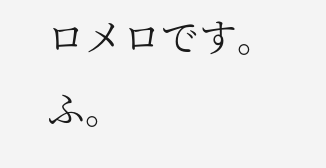ロメロです。ふ。